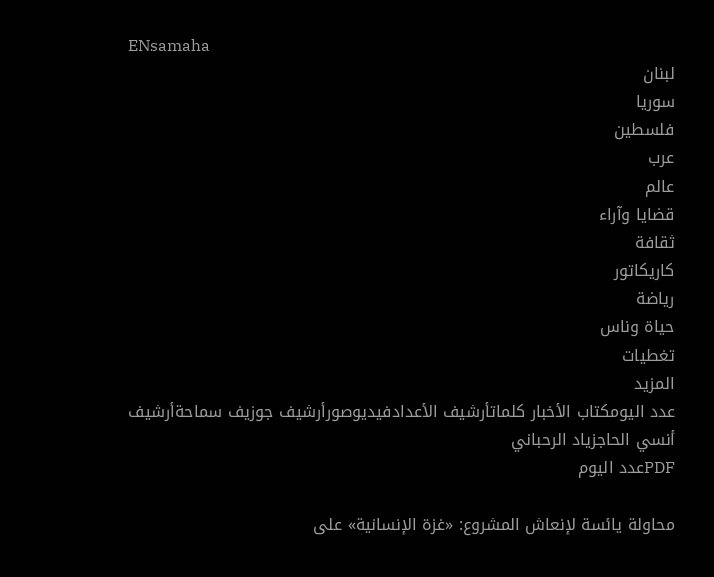ENsamaha
لبنان
سوريا
فلسطين
عرب
عالم
قضايا وآراء
ثقافة
كاريكاتور
رياضة
حياة وناس
تغطيات
المزيد
عدد اليومكتاب الأخبار كلماتأرشيف الأعدادفيديوصورأرشيف جوزيف سماحةأرشيف أنسي الحاجزياد الرحباني
PDFعدد اليوم

محاولة يائسة لإنعاش المشروع: «غزة الإنسانية» على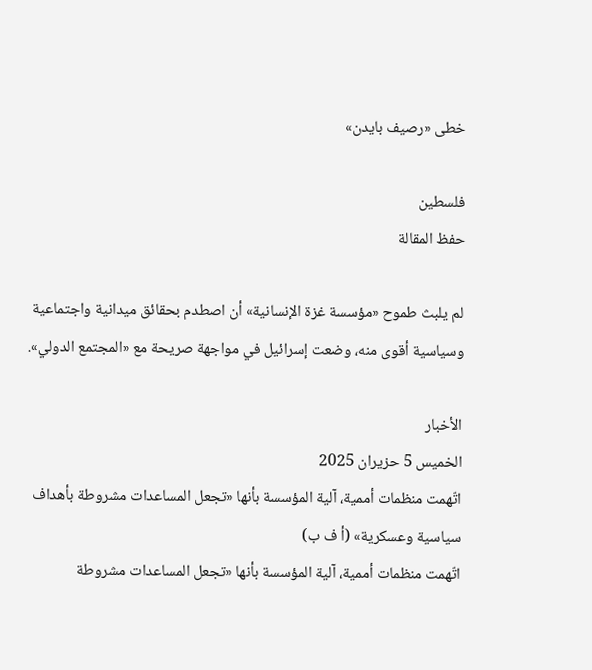خطى «رصيف بايدن»

فلسطين
حفظ المقالة

لم يلبث طموح «مؤسسة غزة الإنسانية» أن اصطدم بحقائق ميدانية واجتماعية وسياسية أقوى منه، وضعت إسرائيل في مواجهة صريحة مع «المجتمع الدولي».

الأخبار
الخميس 5 حزيران 2025
اتّهمت منظمات أممية، آلية المؤسسة بأنها «تجعل المساعدات مشروطة بأهداف سياسية وعسكرية» (أ ف ب)
اتّهمت منظمات أممية، آلية المؤسسة بأنها «تجعل المساعدات مشروطة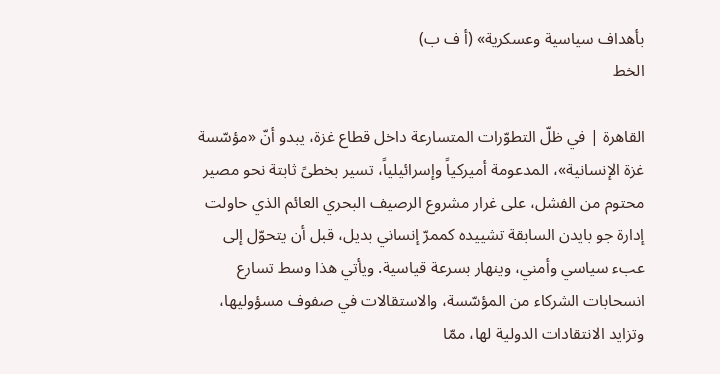بأهداف سياسية وعسكرية» (أ ف ب)
الخط

القاهرة | في ظلّ التطوّرات المتسارعة داخل قطاع غزة، يبدو أنّ «مؤسّسة غزة الإنسانية»، المدعومة أميركياً وإسرائيلياً، تسير بخطىً ثابتة نحو مصير محتوم من الفشل، على غرار مشروع الرصيف البحري العائم الذي حاولت إدارة جو بايدن السابقة تشييده كممرّ إنساني بديل، قبل أن يتحوّل إلى عبء سياسي وأمني، وينهار بسرعة قياسية. ويأتي هذا وسط تسارع انسحابات الشركاء من المؤسّسة، والاستقالات في صفوف مسؤوليها، وتزايد الانتقادات الدولية لها، ممّا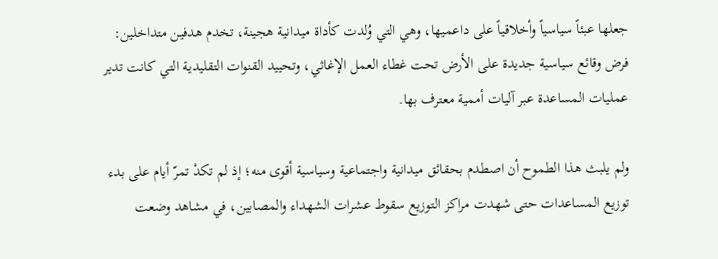جعلها عبئاً سياسياً وأخلاقياً على داعميها، وهي التي وُلدت كأداة ميدانية هجينة، تخدم هدفين متداخلين: فرض وقائع سياسية جديدة على الأرض تحت غطاء العمل الإغاثي، وتحييد القنوات التقليدية التي كانت تدير عمليات المساعدة عبر آليات أممية معترف بها.

ولم يلبث هذا الطموح أن اصطدم بحقائق ميدانية واجتماعية وسياسية أقوى منه؛ إذ لم تكدْ تمرّ أيام على بدء توزيع المساعدات حتى شهدت مراكز التوزيع سقوط عشرات الشهداء والمصابين، في مشاهد وضعت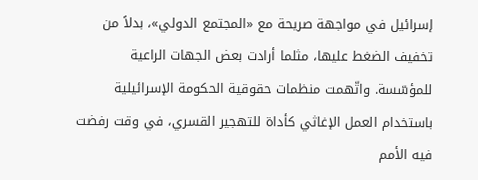إسرائيل في مواجهة صريحة مع «المجتمع الدولي»، بدلاً من تخفيف الضغط عليها، مثلما أرادت بعض الجهات الراعية للمؤسّسة. واتّهمت منظمات حقوقية الحكومة الإسرائيلية باستخدام العمل الإغاثي كأداة للتهجير القسري، في وقت رفضت فيه الأمم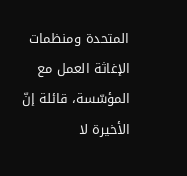المتحدة ومنظمات الإغاثة العمل مع المؤسّسة، قائلة إنّ الأخيرة لا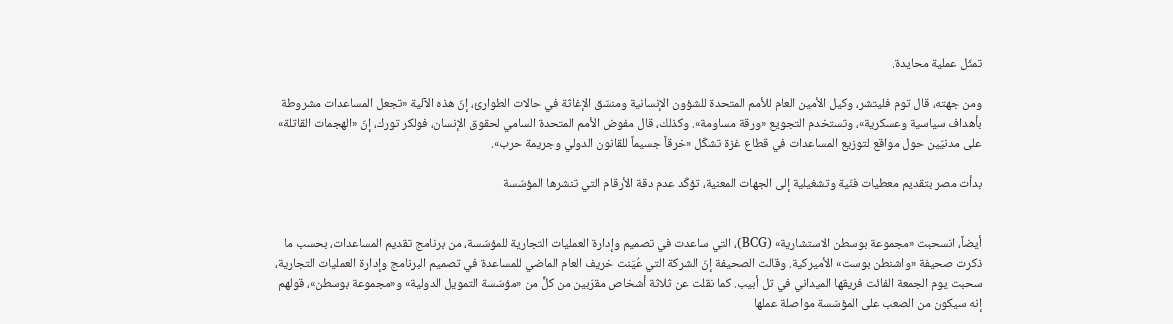تمثّل عملية محايدة.

ومن جهته، قال توم فليتشر، وكيل الأمين العام للأمم المتحدة للشؤون الإنسانية ومنسّق الإغاثة في حالات الطوارئ، إنّ هذه الآلية «تجعل المساعدات مشروطة بأهداف سياسية وعسكرية»، وتستخدم التجويع «ورقة مساومة». وكذلك، قال مفوض الأمم المتحدة السامي لحقوق الإنسان، فولكر تورك، إنّ «الهجمات القاتلة» على مدنيّين حول مواقع لتوزيع المساعدات في قطاع غزة تشكّل «خرقاً جسيماً للقانون الدولي وجريمة حرب».

بدأت مصر بتقديم معطيات فنّية وتشغيلية إلى الجهات المعنية، تؤكّد عدم دقة الأرقام التي تنشرها المؤسّسة


أيضاً، انسحبت «مجموعة بوسطن الاستشارية» (BCG)، التي ساعدت في تصميم وإدارة العمليات التجارية للمؤسّسة، من برنامج تقديم المساعدات، بحسب ما ذكرت صحيفة «واشنطن بوست» الأميركية. وقالت الصحيفة إنّ الشركة التي عُيّنت خريف العام الماضي للمساعدة في تصميم البرنامج وإدارة العمليات التجارية، سحبت يوم الجمعة الفائت فريقها الميداني في تل أبيب. كما نقلت عن ثلاثة أشخاص مقرّبين من كلٍّ من «مؤسّسة التمويل الدولية» و«مجموعة بوسطن»، قولهم إنه سيكون من الصعب على المؤسّسة مواصلة عملها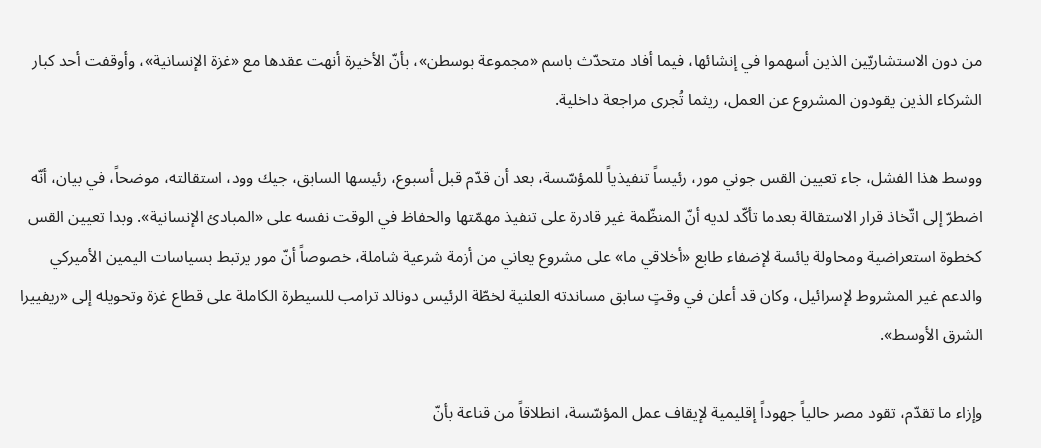من دون الاستشاريّين الذين أسهموا في إنشائها، فيما أفاد متحدّث باسم «مجموعة بوسطن»، بأنّ الأخيرة أنهت عقدها مع «غزة الإنسانية»، وأوقفت أحد كبار الشركاء الذين يقودون المشروع عن العمل، ريثما تُجرى مراجعة داخلية.

ووسط هذا الفشل، جاء تعيين القس جوني مور، رئيساً تنفيذياً للمؤسّسة، بعد أن قدّم قبل أسبوع، رئيسها السابق، جيك وود، استقالته، موضحاً، في بيان، أنّه اضطرّ إلى اتّخاذ قرار الاستقالة بعدما تأكّد لديه أنّ المنظّمة غير قادرة على تنفيذ مهمّتها والحفاظ في الوقت نفسه على «المبادئ الإنسانية». وبدا تعيين القس كخطوة استعراضية ومحاولة يائسة لإضفاء طابع «أخلاقي ما» على مشروع يعاني من أزمة شرعية شاملة، خصوصاً أنّ مور يرتبط بسياسات اليمين الأميركي والدعم غير المشروط لإسرائيل، وكان قد أعلن في وقتٍ سابق مساندته العلنية لخطّة الرئيس دونالد ترامب للسيطرة الكاملة على قطاع غزة وتحويله إلى «ريفييرا الشرق الأوسط».

وإزاء ما تقدّم، تقود مصر حالياً جهوداً إقليمية لإيقاف عمل المؤسّسة، انطلاقاً من قناعة بأنّ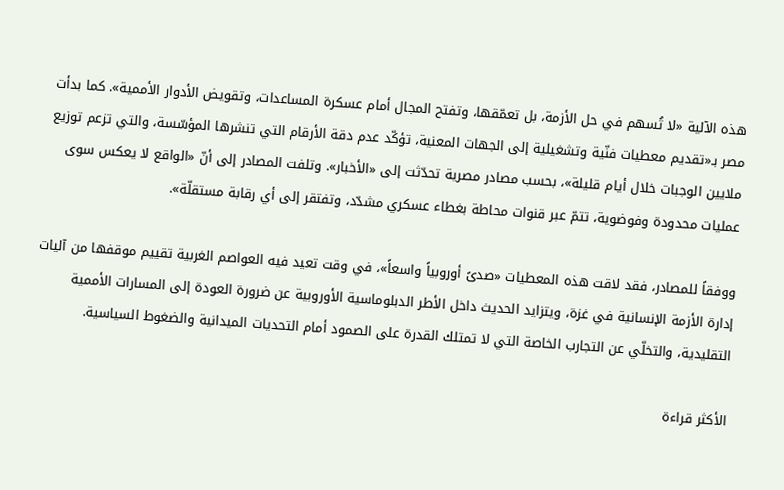هذه الآلية «لا تُسهم في حل الأزمة، بل تعمّقها، وتفتح المجال أمام عسكرة المساعدات، وتقويض الأدوار الأممية». كما بدأت مصر بـ«تقديم معطيات فنّية وتشغيلية إلى الجهات المعنية، تؤكّد عدم دقة الأرقام التي تنشرها المؤسّسة، والتي تزعم توزيع ملايين الوجبات خلال أيام قليلة»، بحسب مصادر مصرية تحدّثت إلى «الأخبار». وتلفت المصادر إلى أنّ «الواقع لا يعكس سوى عمليات محدودة وفوضوية، تتمّ عبر قنوات محاطة بغطاء عسكري مشدّد، وتفتقر إلى أي رقابة مستقلّة».

ووفقاً للمصادر، فقد لاقت هذه المعطيات «صدىً أوروبياً واسعاً»، في وقت تعيد فيه العواصم الغربية تقييم موقفها من آليات إدارة الأزمة الإنسانية في غزة، ويتزايد الحديث داخل الأطر الدبلوماسية الأوروبية عن ضرورة العودة إلى المسارات الأممية التقليدية، والتخلّي عن التجارب الخاصة التي لا تمتلك القدرة على الصمود أمام التحديات الميدانية والضغوط السياسية.

الأكثر قراءة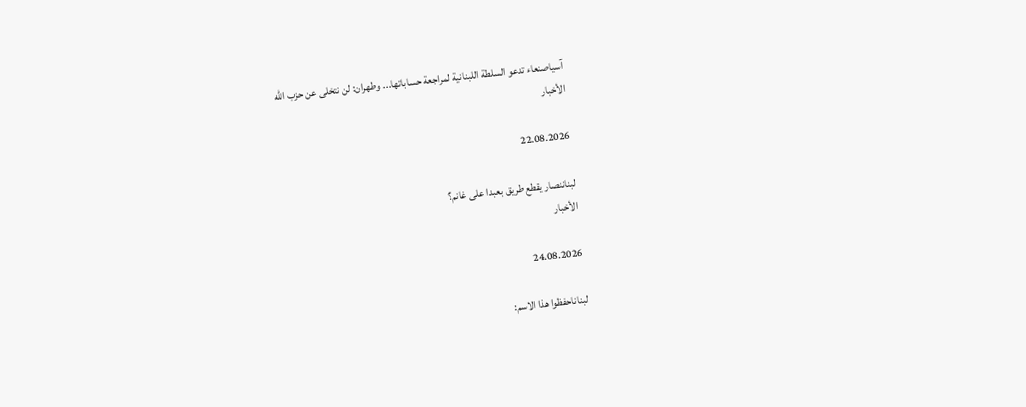آسياصنعاء تدعو السلطة اللبنانية لمراجعة حساباتها... وطهران: لن نتخلى عن حزب الله
الأخبار

22.08.2026

لبناننصار يقطع طريق بعبدا على غانم؟
الأخبار

24.08.2026

لبناناحفظوا هذا الاسم: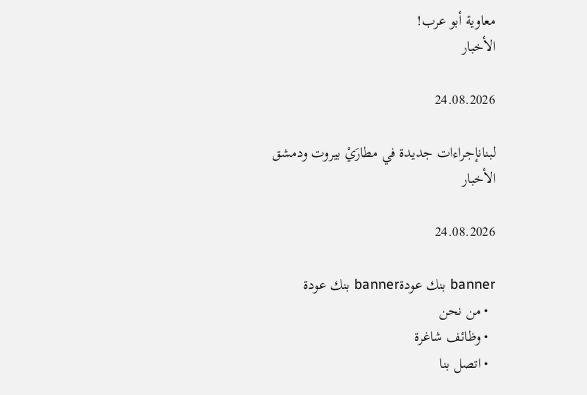معاوية أبو عرب!
الأخبار

24.08.2026

لبنانإجراءات جديدة في مطارَيْ بيروت ودمشق
الأخبار

24.08.2026

banner بنك عودةbanner بنك عودة
  • من نحن
  • وظائف شاغرة
  • اتصل بنا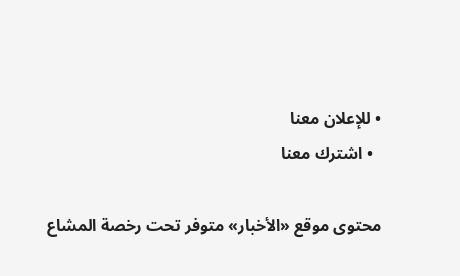• للإعلان معنا
  • اشترك معنا

محتوى موقع «الأخبار» متوفر تحت رخصة المشاع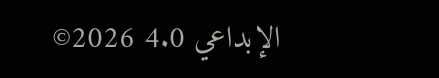الإبداعي 4.0 2026©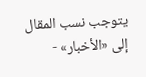يتوجب نسب المقال إلى «الأخبار» -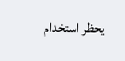يحظر استخدام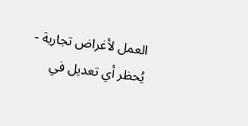العمل لأغراض تجارية - يُحظر أي تعديل في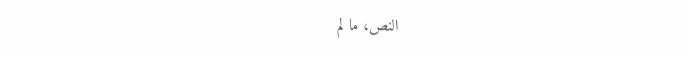النص، ما لم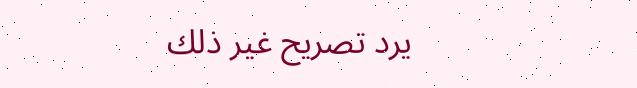يرد تصريح غير ذلك